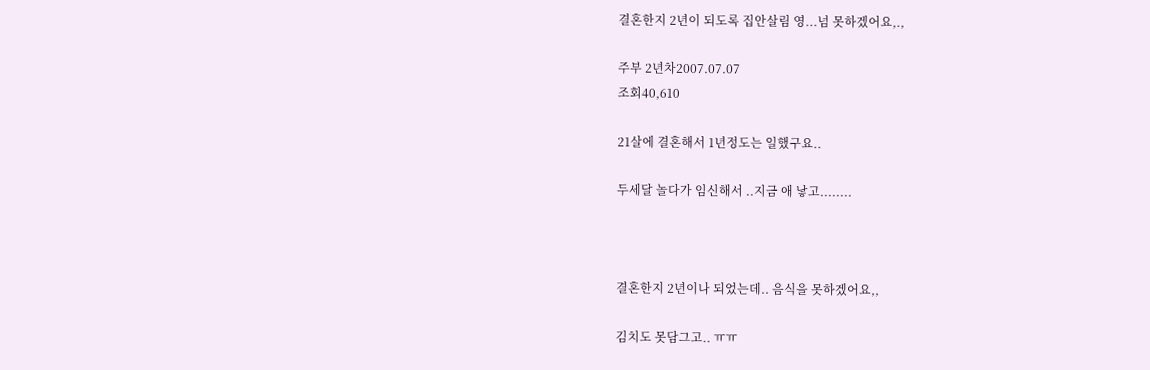결혼한지 2년이 되도록 집안살림 영...넘 못하겠어요,.,

주부 2년차2007.07.07
조회40,610

21살에 결혼해서 1년정도는 일했구요..

두세달 놀다가 임신해서 ..지금 애 낳고........



결혼한지 2년이나 되었는데.. 음식을 못하겠어요,,

김치도 못담그고.. ㅠㅠ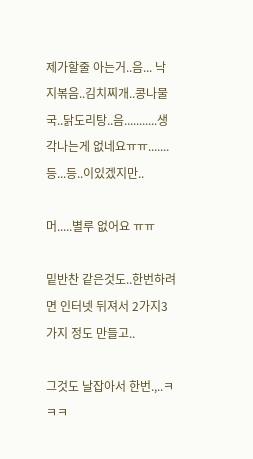제가할줄 아는거..음... 낙지볶음..김치찌개..콩나물 국..닭도리탕..음...........생각나는게 없네요ㅠㅠ.......등...등..이있겠지만..

머.....별루 없어요 ㅠㅠ

밑반찬 같은것도..한번하려면 인터넷 뒤져서 2가지3가지 정도 만들고..

그것도 날잡아서 한번.,..ㅋㅋㅋ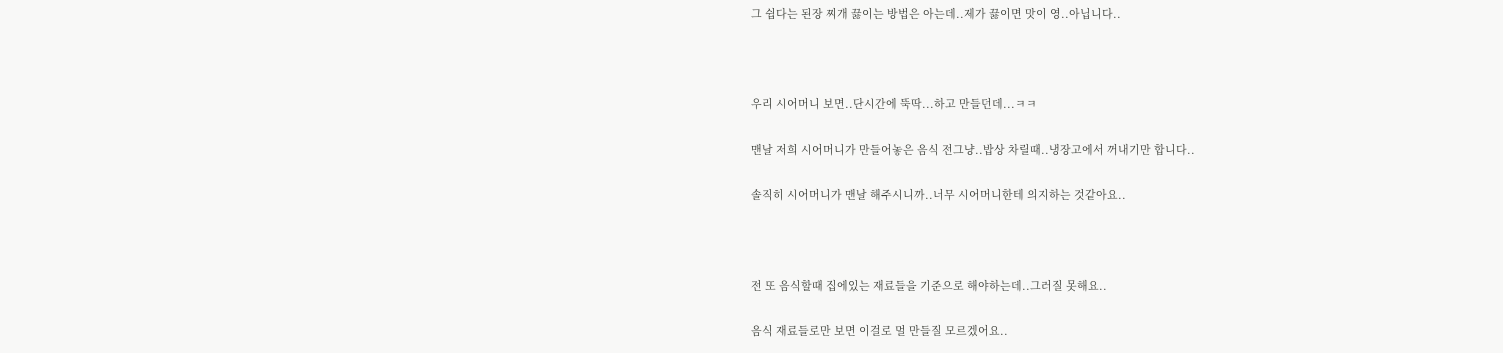그 쉽다는 된장 찌개 끓이는 방법은 아는데..제가 끓이면 맛이 영..아닙니다..



우리 시어머니 보면..단시간에 뚝딱...하고 만들던데...ㅋㅋ

맨날 저희 시어머니가 만들어놓은 음식 전그냥..밥상 차릴때..냉장고에서 꺼내기만 합니다..

솔직히 시어머니가 맨날 해주시니까..너무 시어머니한테 의지하는 것같아요..



전 또 음식할때 집에있는 재료들을 기준으로 해야하는데..그러질 못해요..

음식 재료들로만 보면 이걸로 멀 만들질 모르겠어요..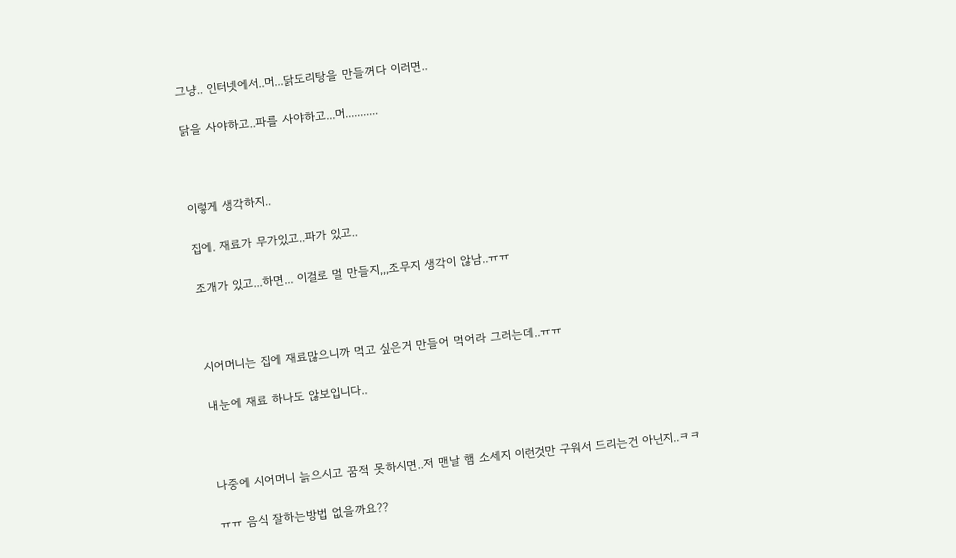그냥.. 인터넷에서..머...닭도리탕을 만들꺼다 이러면..

닭을 사야하고..파를 사야하고...머...........



이렇게 생각하지..

집에. 재료가 무가있고..파가 있고..

조개가 있고...하면... 이걸로 멀 만들지,,,조무지 생각이 않남..ㅠㅠ



시어머니는 집에 재료많으니까 먹고 싶은거 만들어 먹어라 그러는데..ㅠㅠ

내눈에 재료 하나도 않보입니다..



나중에 시어머니 늙으시고 꿈적 못하시면..저 맨날 햄 소세지 이런것만 구워서 드리는건 아닌지..ㅋㅋ

ㅠㅠ 음식 잘하는방법 없을까요??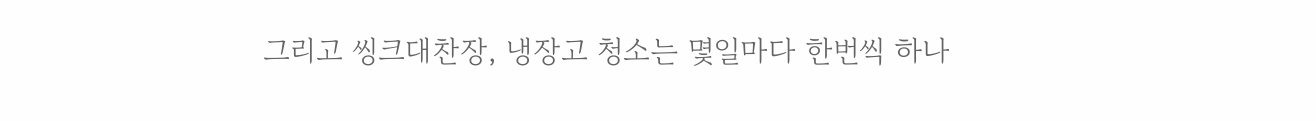그리고 씽크대찬장, 냉장고 청소는 몇일마다 한번씩 하나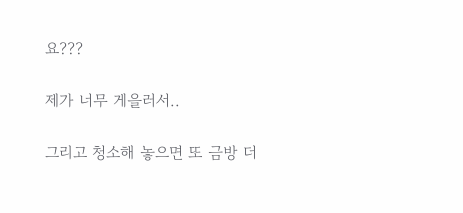요???

제가 너무 게을러서..

그리고 청소해 놓으면 또 금방 더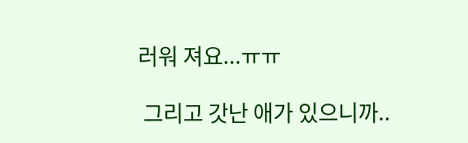러워 져요...ㅠㅠ

 그리고 갓난 애가 있으니까..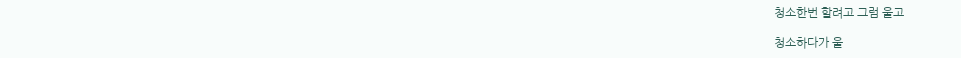청소한번 할려고 그럼 울고

청소하다가 울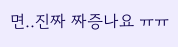면..진짜 짜증나요 ㅠㅠ